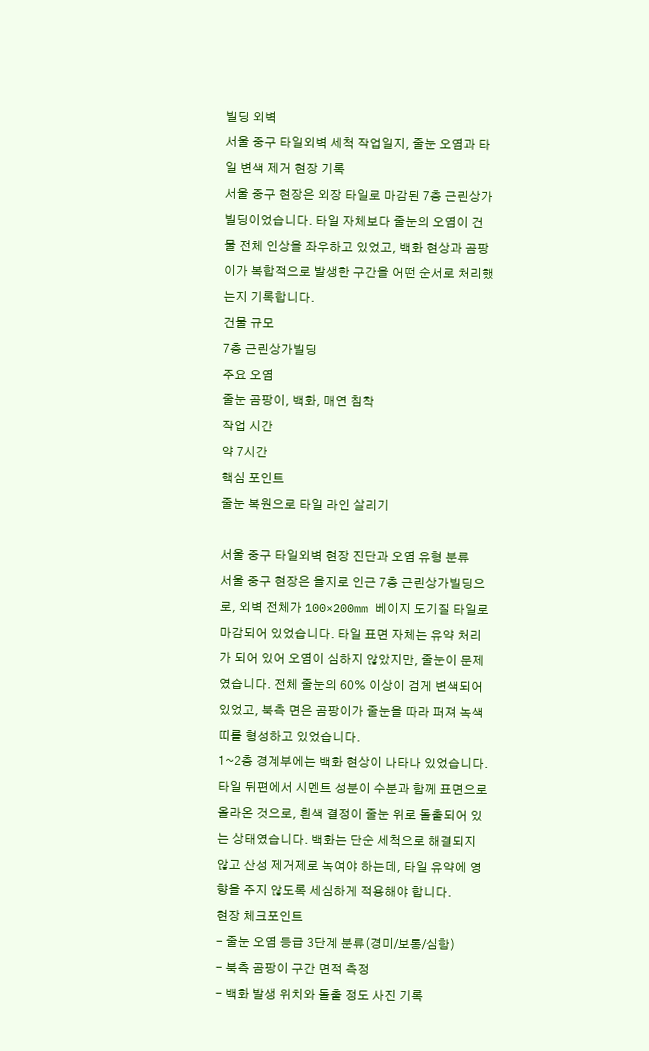빌딩 외벽
서울 중구 타일외벽 세척 작업일지, 줄눈 오염과 타일 변색 제거 현장 기록
서울 중구 현장은 외장 타일로 마감된 7층 근린상가빌딩이었습니다. 타일 자체보다 줄눈의 오염이 건물 전체 인상을 좌우하고 있었고, 백화 현상과 곰팡이가 복합적으로 발생한 구간을 어떤 순서로 처리했는지 기록합니다.
건물 규모
7층 근린상가빌딩
주요 오염
줄눈 곰팡이, 백화, 매연 침착
작업 시간
약 7시간
핵심 포인트
줄눈 복원으로 타일 라인 살리기

서울 중구 타일외벽 현장 진단과 오염 유형 분류
서울 중구 현장은 을지로 인근 7층 근린상가빌딩으로, 외벽 전체가 100×200mm 베이지 도기질 타일로 마감되어 있었습니다. 타일 표면 자체는 유약 처리가 되어 있어 오염이 심하지 않았지만, 줄눈이 문제였습니다. 전체 줄눈의 60% 이상이 검게 변색되어 있었고, 북측 면은 곰팡이가 줄눈을 따라 퍼져 녹색 띠를 형성하고 있었습니다.
1~2층 경계부에는 백화 현상이 나타나 있었습니다. 타일 뒤편에서 시멘트 성분이 수분과 함께 표면으로 올라온 것으로, 흰색 결정이 줄눈 위로 돌출되어 있는 상태였습니다. 백화는 단순 세척으로 해결되지 않고 산성 제거제로 녹여야 하는데, 타일 유약에 영향을 주지 않도록 세심하게 적용해야 합니다.
현장 체크포인트
- 줄눈 오염 등급 3단계 분류(경미/보통/심함)
- 북측 곰팡이 구간 면적 측정
- 백화 발생 위치와 돌출 정도 사진 기록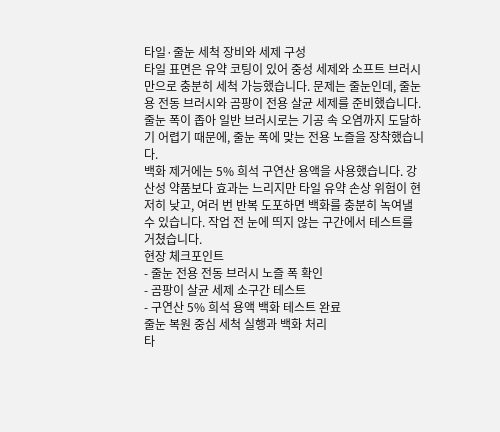타일·줄눈 세척 장비와 세제 구성
타일 표면은 유약 코팅이 있어 중성 세제와 소프트 브러시만으로 충분히 세척 가능했습니다. 문제는 줄눈인데, 줄눈용 전동 브러시와 곰팡이 전용 살균 세제를 준비했습니다. 줄눈 폭이 좁아 일반 브러시로는 기공 속 오염까지 도달하기 어렵기 때문에, 줄눈 폭에 맞는 전용 노즐을 장착했습니다.
백화 제거에는 5% 희석 구연산 용액을 사용했습니다. 강산성 약품보다 효과는 느리지만 타일 유약 손상 위험이 현저히 낮고, 여러 번 반복 도포하면 백화를 충분히 녹여낼 수 있습니다. 작업 전 눈에 띄지 않는 구간에서 테스트를 거쳤습니다.
현장 체크포인트
- 줄눈 전용 전동 브러시 노즐 폭 확인
- 곰팡이 살균 세제 소구간 테스트
- 구연산 5% 희석 용액 백화 테스트 완료
줄눈 복원 중심 세척 실행과 백화 처리
타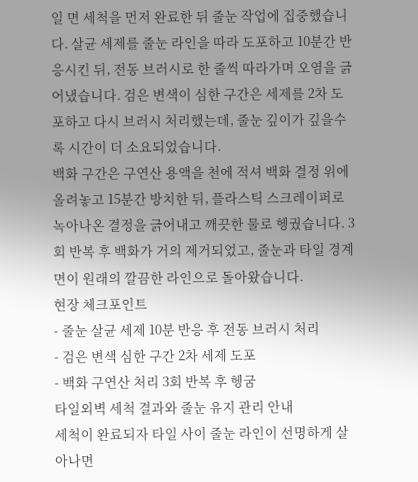일 면 세척을 먼저 완료한 뒤 줄눈 작업에 집중했습니다. 살균 세제를 줄눈 라인을 따라 도포하고 10분간 반응시킨 뒤, 전동 브러시로 한 줄씩 따라가며 오염을 긁어냈습니다. 검은 변색이 심한 구간은 세제를 2차 도포하고 다시 브러시 처리했는데, 줄눈 깊이가 깊을수록 시간이 더 소요되었습니다.
백화 구간은 구연산 용액을 천에 적셔 백화 결정 위에 올려놓고 15분간 방치한 뒤, 플라스틱 스크레이퍼로 녹아나온 결정을 긁어내고 깨끗한 물로 헹궜습니다. 3회 반복 후 백화가 거의 제거되었고, 줄눈과 타일 경계면이 원래의 깔끔한 라인으로 돌아왔습니다.
현장 체크포인트
- 줄눈 살균 세제 10분 반응 후 전동 브러시 처리
- 검은 변색 심한 구간 2차 세제 도포
- 백화 구연산 처리 3회 반복 후 헹굼
타일외벽 세척 결과와 줄눈 유지 관리 안내
세척이 완료되자 타일 사이 줄눈 라인이 선명하게 살아나면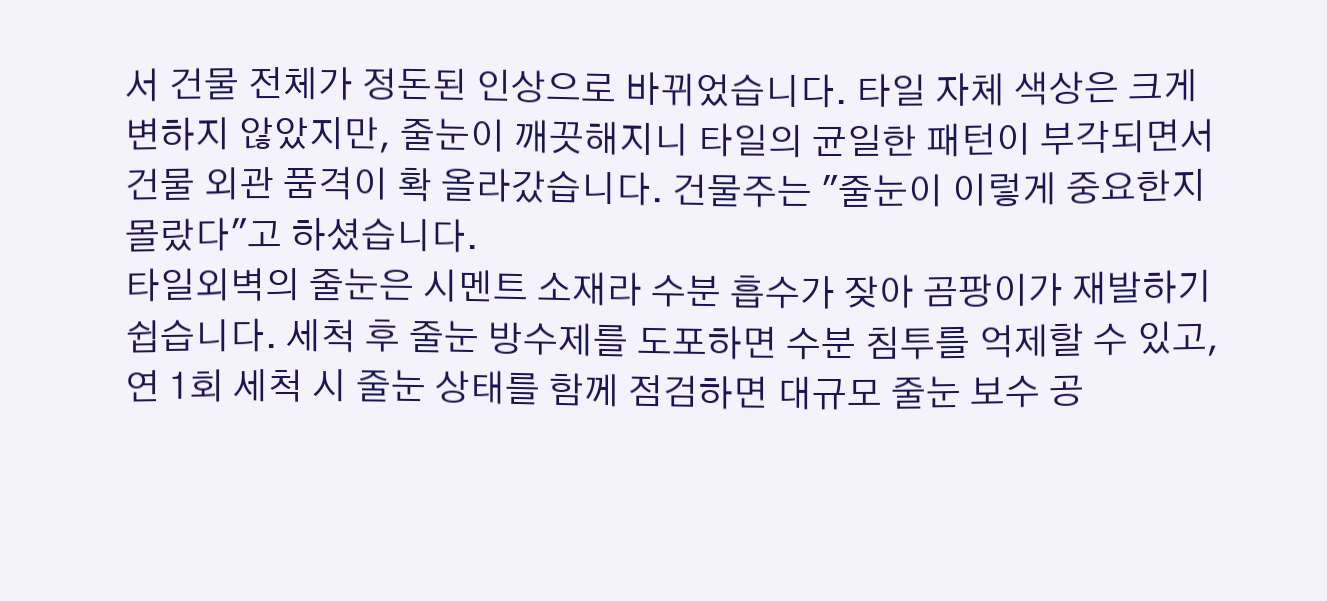서 건물 전체가 정돈된 인상으로 바뀌었습니다. 타일 자체 색상은 크게 변하지 않았지만, 줄눈이 깨끗해지니 타일의 균일한 패턴이 부각되면서 건물 외관 품격이 확 올라갔습니다. 건물주는 "줄눈이 이렇게 중요한지 몰랐다"고 하셨습니다.
타일외벽의 줄눈은 시멘트 소재라 수분 흡수가 잦아 곰팡이가 재발하기 쉽습니다. 세척 후 줄눈 방수제를 도포하면 수분 침투를 억제할 수 있고, 연 1회 세척 시 줄눈 상태를 함께 점검하면 대규모 줄눈 보수 공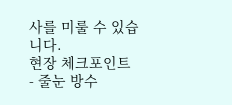사를 미룰 수 있습니다.
현장 체크포인트
- 줄눈 방수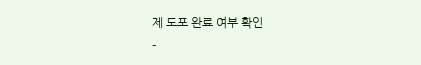제 도포 완료 여부 확인
-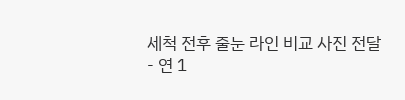세척 전후 줄눈 라인 비교 사진 전달
- 연 1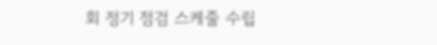회 정기 점검 스케줄 수립